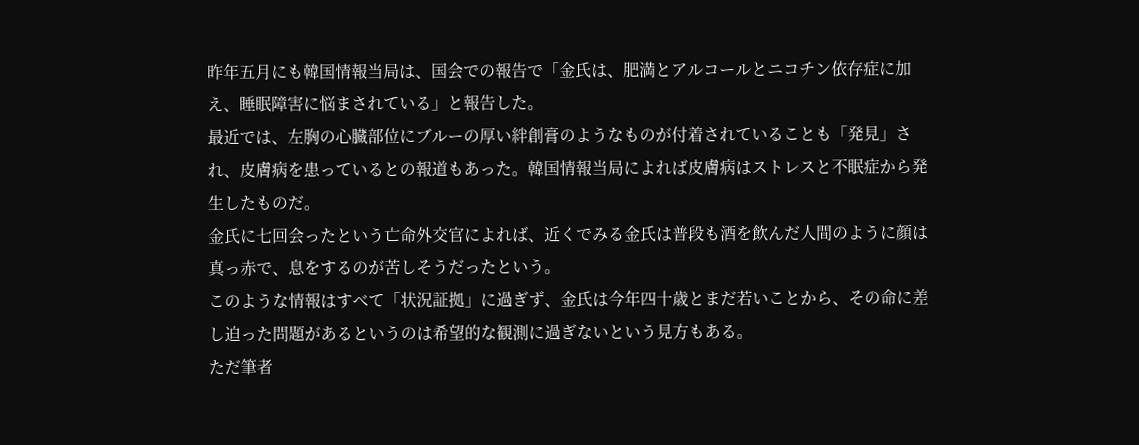昨年五月にも韓国情報当局は、国会での報告で「金氏は、肥満とアルコールとニコチン依存症に加え、睡眠障害に悩まされている」と報告した。
最近では、左胸の心臓部位にブルーの厚い絆創膏のようなものが付着されていることも「発見」され、皮膚病を患っているとの報道もあった。韓国情報当局によれば皮膚病はストレスと不眠症から発生したものだ。
金氏に七回会ったという亡命外交官によれば、近くでみる金氏は普段も酒を飲んだ人間のように顔は真っ赤で、息をするのが苦しそうだったという。
このような情報はすべて「状況証拠」に過ぎず、金氏は今年四十歳とまだ若いことから、その命に差し迫った問題があるというのは希望的な観測に過ぎないという見方もある。
ただ筆者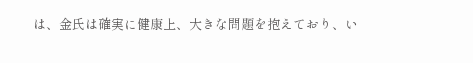は、金氏は確実に健康上、大きな問題を抱えており、い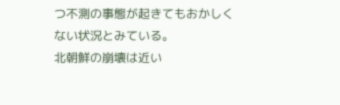つ不測の事態が起きてもおかしくない状況とみている。
北朝鮮の崩壊は近い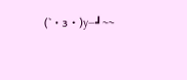(`・з・)y―┛~~